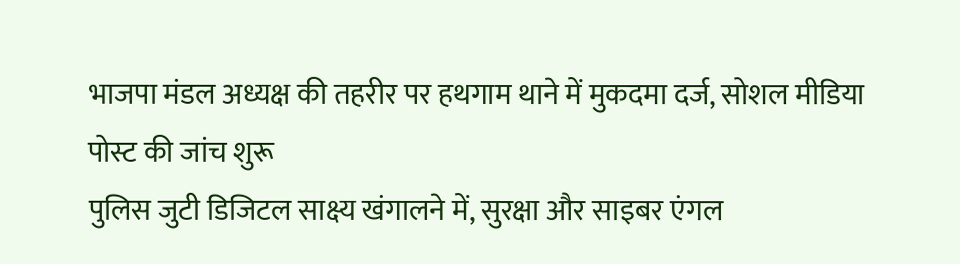भाजपा मंडल अध्यक्ष की तहरीर पर हथगाम थाने में मुकदमा दर्ज, सोशल मीडिया पोस्ट की जांच शुरू
पुलिस जुटी डिजिटल साक्ष्य खंगालने में, सुरक्षा और साइबर एंगल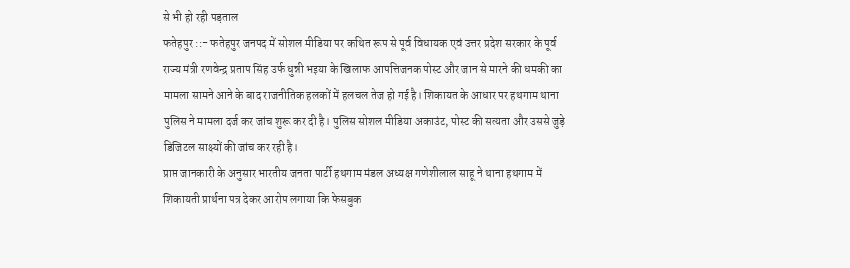से भी हो रही पड़ताल
फतेहपुर ::- फतेहपुर जनपद में सोशल मीडिया पर कथित रूप से पूर्व विधायक एवं उत्तर प्रदेश सरकार के पूर्व राज्य मंत्री रणवेन्द्र प्रताप सिंह उर्फ धुन्नी भइया के खिलाफ आपत्तिजनक पोस्ट और जान से मारने की धमकी का मामला सामने आने के बाद राजनीतिक हलकों में हलचल तेज हो गई है। शिकायत के आधार पर हथगाम थाना पुलिस ने मामला दर्ज कर जांच शुरू कर दी है। पुलिस सोशल मीडिया अकाउंट, पोस्ट की सत्यता और उससे जुड़े डिजिटल साक्ष्यों की जांच कर रही है।
प्राप्त जानकारी के अनुसार भारतीय जनता पार्टी हथगाम मंडल अध्यक्ष गणेशीलाल साहू ने थाना हथगाम में शिकायती प्रार्थना पत्र देकर आरोप लगाया कि फेसबुक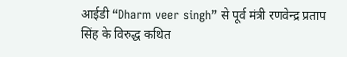आईडी “Dharm veer singh” से पूर्व मंत्री रणवेन्द्र प्रताप सिंह के विरुद्ध कथित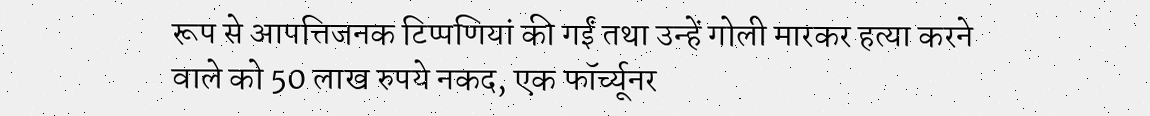रूप से आपत्तिजनक टिप्पणियां की गईं तथा उन्हें गोली मारकर हत्या करने वाले को 50 लाख रुपये नकद, एक फॉर्च्यूनर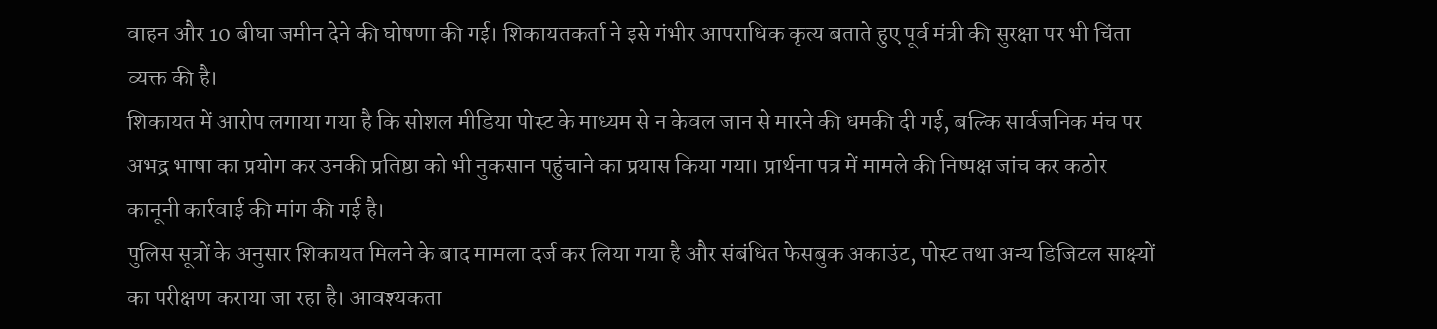वाहन और 10 बीघा जमीन देने की घोषणा की गई। शिकायतकर्ता ने इसे गंभीर आपराधिक कृत्य बताते हुए पूर्व मंत्री की सुरक्षा पर भी चिंता व्यक्त की है।
शिकायत में आरोप लगाया गया है कि सोशल मीडिया पोस्ट के माध्यम से न केवल जान से मारने की धमकी दी गई, बल्कि सार्वजनिक मंच पर अभद्र भाषा का प्रयोग कर उनकी प्रतिष्ठा को भी नुकसान पहुंचाने का प्रयास किया गया। प्रार्थना पत्र में मामले की निष्पक्ष जांच कर कठोर कानूनी कार्रवाई की मांग की गई है।
पुलिस सूत्रों के अनुसार शिकायत मिलने के बाद मामला दर्ज कर लिया गया है और संबंधित फेसबुक अकाउंट, पोस्ट तथा अन्य डिजिटल साक्ष्यों का परीक्षण कराया जा रहा है। आवश्यकता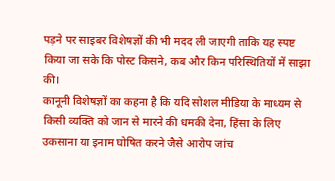पड़ने पर साइबर विशेषज्ञों की भी मदद ली जाएगी ताकि यह स्पष्ट किया जा सके कि पोस्ट किसने, कब और किन परिस्थितियों में साझा की।
कानूनी विशेषज्ञों का कहना है कि यदि सोशल मीडिया के माध्यम से किसी व्यक्ति को जान से मारने की धमकी देना, हिंसा के लिए उकसाना या इनाम घोषित करने जैसे आरोप जांच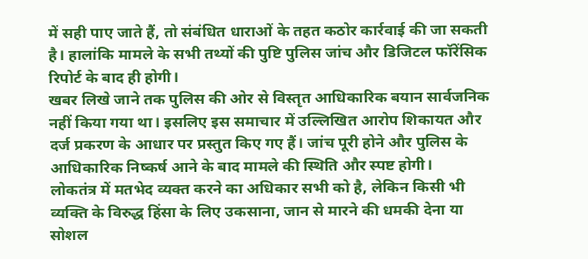में सही पाए जाते हैं, तो संबंधित धाराओं के तहत कठोर कार्रवाई की जा सकती है। हालांकि मामले के सभी तथ्यों की पुष्टि पुलिस जांच और डिजिटल फॉरेंसिक रिपोर्ट के बाद ही होगी।
खबर लिखे जाने तक पुलिस की ओर से विस्तृत आधिकारिक बयान सार्वजनिक नहीं किया गया था। इसलिए इस समाचार में उल्लिखित आरोप शिकायत और दर्ज प्रकरण के आधार पर प्रस्तुत किए गए हैं। जांच पूरी होने और पुलिस के आधिकारिक निष्कर्ष आने के बाद मामले की स्थिति और स्पष्ट होगी।
लोकतंत्र में मतभेद व्यक्त करने का अधिकार सभी को है, लेकिन किसी भी व्यक्ति के विरुद्ध हिंसा के लिए उकसाना, जान से मारने की धमकी देना या सोशल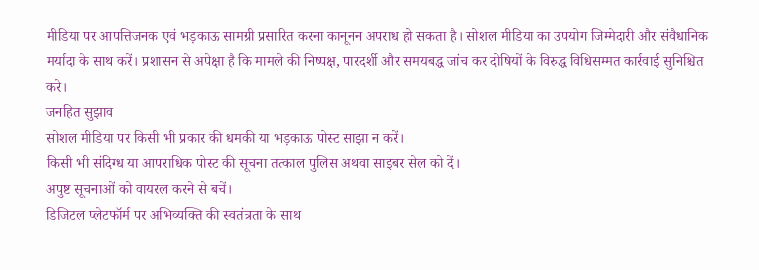मीडिया पर आपत्तिजनक एवं भड़काऊ सामग्री प्रसारित करना कानूनन अपराध हो सकता है। सोशल मीडिया का उपयोग जिम्मेदारी और संवैधानिक मर्यादा के साथ करें। प्रशासन से अपेक्षा है कि मामले की निष्पक्ष, पारदर्शी और समयबद्ध जांच कर दोषियों के विरुद्ध विधिसम्मत कार्रवाई सुनिश्चित करे।
जनहित सुझाव
सोशल मीडिया पर किसी भी प्रकार की धमकी या भड़काऊ पोस्ट साझा न करें।
किसी भी संदिग्ध या आपराधिक पोस्ट की सूचना तत्काल पुलिस अथवा साइबर सेल को दें।
अपुष्ट सूचनाओं को वायरल करने से बचें।
डिजिटल प्लेटफॉर्म पर अभिव्यक्ति की स्वतंत्रता के साथ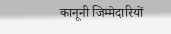कानूनी जिम्मेदारियों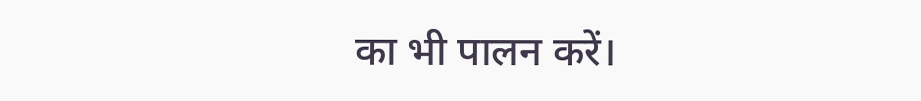का भी पालन करें।